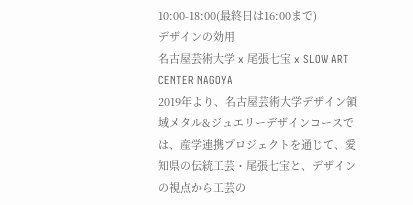10:00-18:00(最終日は16:00まで)
デザインの効用
名古屋芸術大学 x 尾張七宝 x SLOW ART CENTER NAGOYA
2019年より、名古屋芸術大学デザイン領域メタル&ジュエリーデザインコースでは、産学連携プロジェクトを通じて、愛知県の伝統工芸・尾張七宝と、デザインの視点から工芸の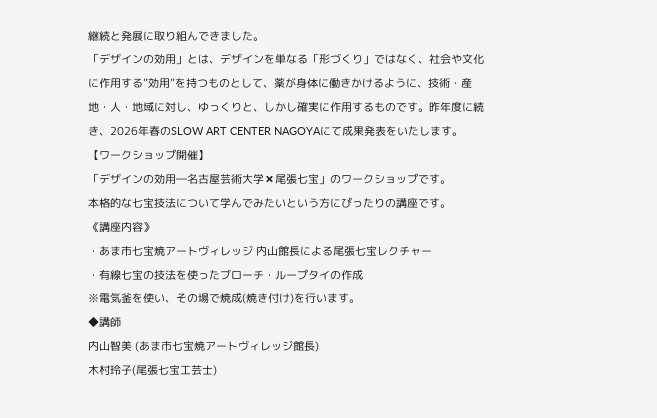継続と発展に取り組んできました。
「デザインの効用」とは、デザインを単なる「形づくり」ではなく、社会や文化に作用する”効用”を持つものとして、薬が身体に働きかけるように、技術・産地・人・地域に対し、ゆっくりと、しかし確実に作用するものです。昨年度に続き、2026年春のSLOW ART CENTER NAGOYAにて成果発表をいたします。
【ワークショップ開催】
「デザインの効用―名古屋芸術大学✖尾張七宝」のワークショップです。
本格的な七宝技法について学んでみたいという方にぴったりの講座です。
《講座内容》
・あま市七宝焼アートヴィレッジ 内山館長による尾張七宝レクチャー
・有線七宝の技法を使ったブローチ・ループタイの作成
※電気釜を使い、その場で焼成(焼き付け)を行います。
◆講師
内山智美 (あま市七宝焼アートヴィレッジ館長)
木村玲子(尾張七宝工芸士)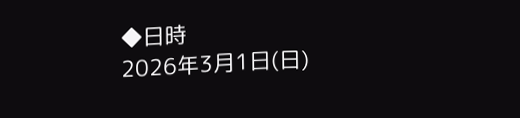◆日時
2026年3月1日(日)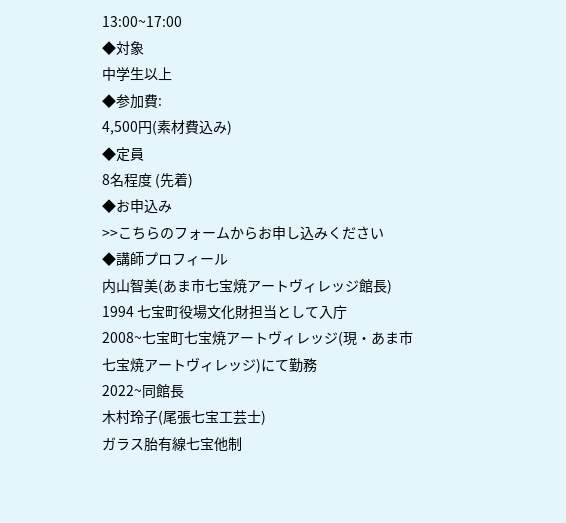13:00~17:00
◆対象
中学生以上
◆参加費:
4,500円(素材費込み)
◆定員
8名程度 (先着)
◆お申込み
>>こちらのフォームからお申し込みください
◆講師プロフィール
内山智美(あま市七宝焼アートヴィレッジ館長)
1994 七宝町役場文化財担当として入庁
2008~七宝町七宝焼アートヴィレッジ(現・あま市七宝焼アートヴィレッジ)にて勤務
2022~同館長
木村玲子(尾張七宝工芸士)
ガラス胎有線七宝他制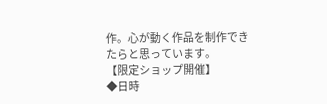作。心が動く作品を制作できたらと思っています。
【限定ショップ開催】
◆日時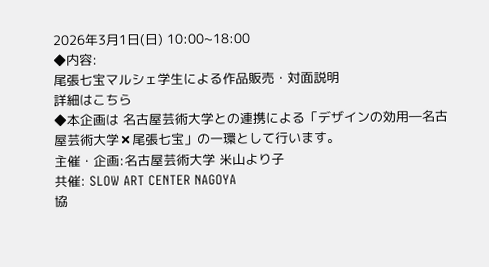2026年3月1日(日) 10:00~18:00
◆内容:
尾張七宝マルシェ学生による作品販売・対面説明
詳細はこちら
◆本企画は 名古屋芸術大学との連携による「デザインの効用―名古屋芸術大学✖尾張七宝」の一環として行います。
主催・企画:名古屋芸術大学 米山より子
共催: SLOW ART CENTER NAGOYA
協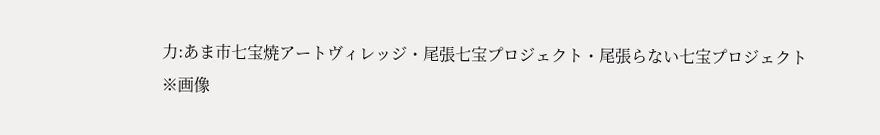力:あま市七宝焼アートヴィレッジ・尾張七宝プロジェクト・尾張らない七宝プロジェクト
※画像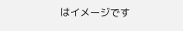はイメージです